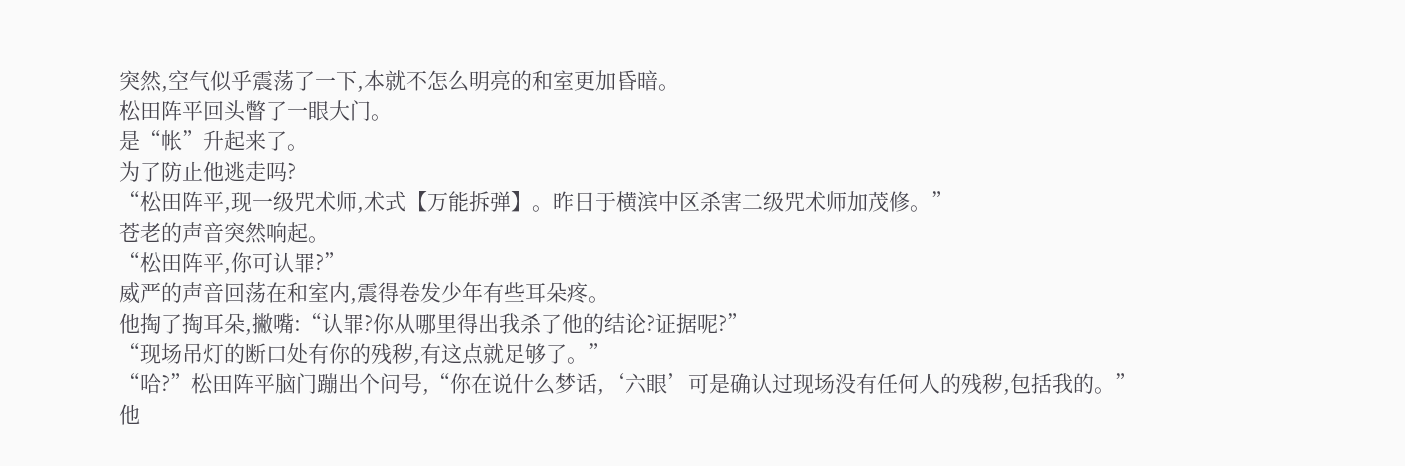突然,空气似乎震荡了一下,本就不怎么明亮的和室更加昏暗。
松田阵平回头瞥了一眼大门。
是“帐”升起来了。
为了防止他逃走吗?
“松田阵平,现一级咒术师,术式【万能拆弹】。昨日于横滨中区杀害二级咒术师加茂修。”
苍老的声音突然响起。
“松田阵平,你可认罪?”
威严的声音回荡在和室内,震得卷发少年有些耳朵疼。
他掏了掏耳朵,撇嘴:“认罪?你从哪里得出我杀了他的结论?证据呢?”
“现场吊灯的断口处有你的残秽,有这点就足够了。”
“哈?”松田阵平脑门蹦出个问号,“你在说什么梦话,‘六眼’可是确认过现场没有任何人的残秽,包括我的。”
他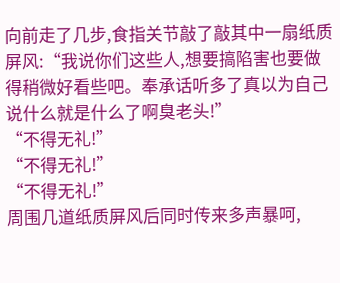向前走了几步,食指关节敲了敲其中一扇纸质屏风:“我说你们这些人,想要搞陷害也要做得稍微好看些吧。奉承话听多了真以为自己说什么就是什么了啊臭老头!”
“不得无礼!”
“不得无礼!”
“不得无礼!”
周围几道纸质屏风后同时传来多声暴呵,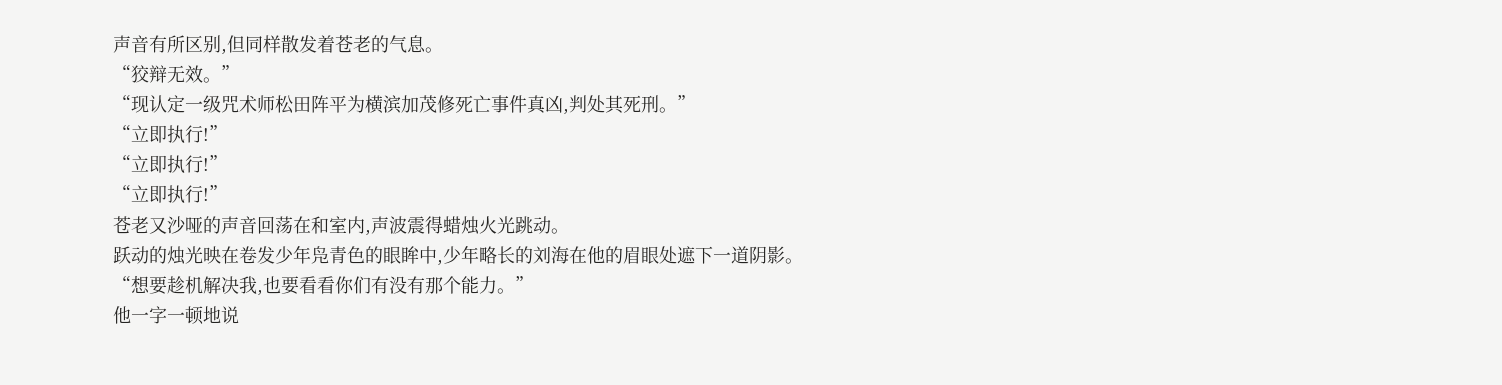声音有所区别,但同样散发着苍老的气息。
“狡辩无效。”
“现认定一级咒术师松田阵平为横滨加茂修死亡事件真凶,判处其死刑。”
“立即执行!”
“立即执行!”
“立即执行!”
苍老又沙哑的声音回荡在和室内,声波震得蜡烛火光跳动。
跃动的烛光映在卷发少年凫青色的眼眸中,少年略长的刘海在他的眉眼处遮下一道阴影。
“想要趁机解决我,也要看看你们有没有那个能力。”
他一字一顿地说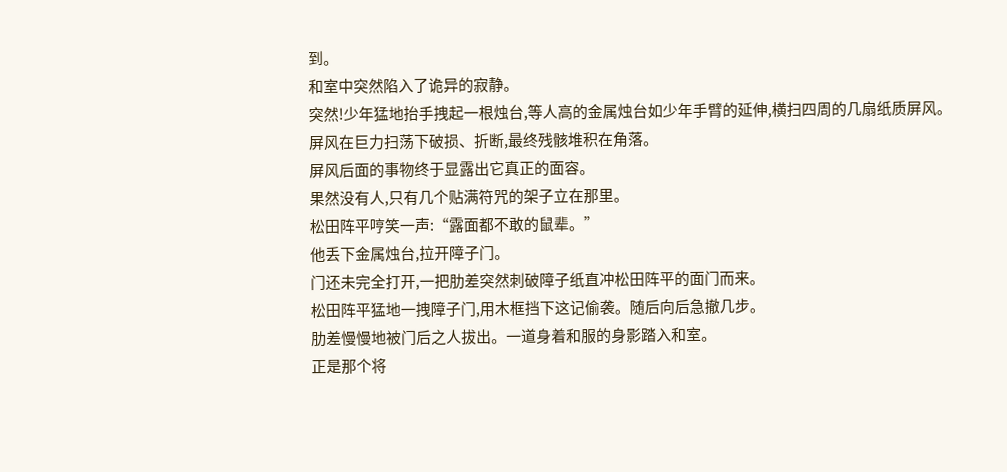到。
和室中突然陷入了诡异的寂静。
突然!少年猛地抬手拽起一根烛台,等人高的金属烛台如少年手臂的延伸,横扫四周的几扇纸质屏风。
屏风在巨力扫荡下破损、折断,最终残骸堆积在角落。
屏风后面的事物终于显露出它真正的面容。
果然没有人,只有几个贴满符咒的架子立在那里。
松田阵平哼笑一声:“露面都不敢的鼠辈。”
他丢下金属烛台,拉开障子门。
门还未完全打开,一把肋差突然刺破障子纸直冲松田阵平的面门而来。
松田阵平猛地一拽障子门,用木框挡下这记偷袭。随后向后急撤几步。
肋差慢慢地被门后之人拔出。一道身着和服的身影踏入和室。
正是那个将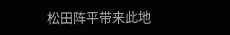松田阵平带来此地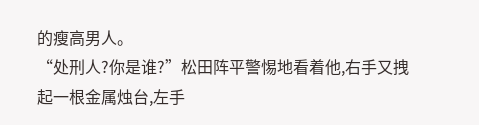的瘦高男人。
“处刑人?你是谁?”松田阵平警惕地看着他,右手又拽起一根金属烛台,左手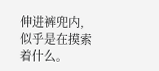伸进裤兜内,似乎是在摸索着什么。